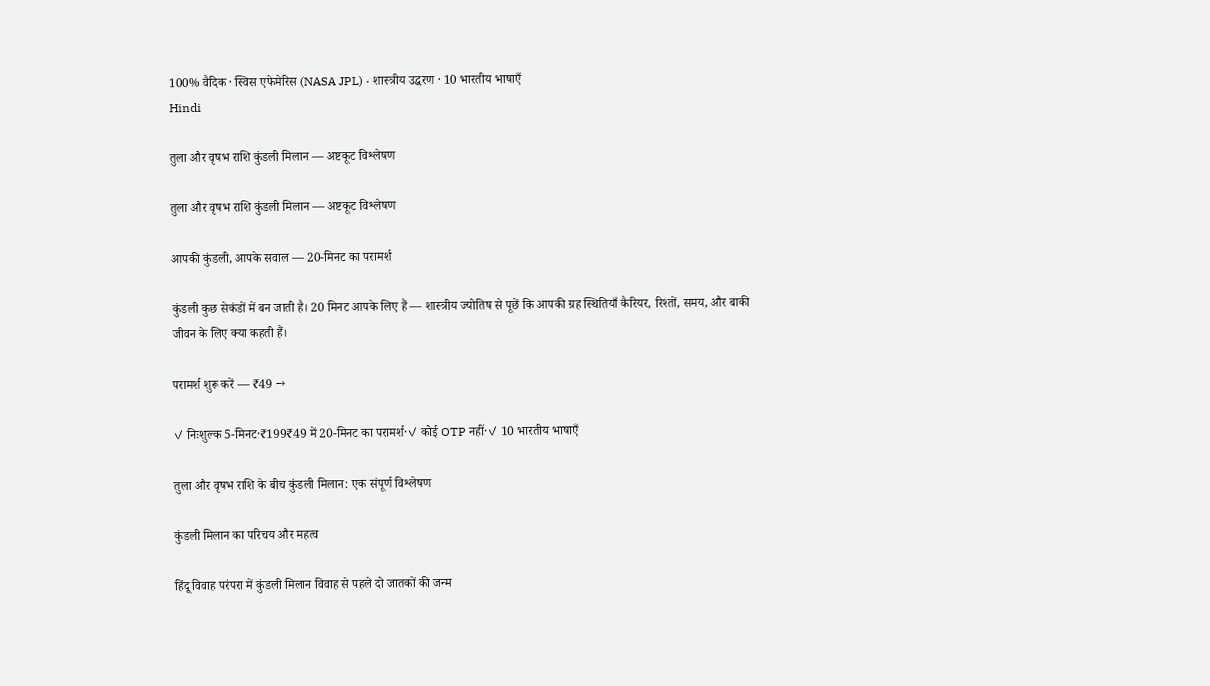100% वैदिक · स्विस एफेमेरिस (NASA JPL) · शास्त्रीय उद्धरण · 10 भारतीय भाषाएँ
Hindi

तुला और वृषभ राशि कुंडली मिलान — अष्टकूट विश्लेषण

तुला और वृषभ राशि कुंडली मिलान — अष्टकूट विश्लेषण

आपकी कुंडली, आपके सवाल — 20-मिनट का परामर्श

कुंडली कुछ सेकंडों में बन जाती है। 20 मिनट आपके लिए हैं — शास्त्रीय ज्योतिष से पूछें कि आपकी ग्रह स्थितियाँ कैरियर, रिश्तों, समय, और बाकी जीवन के लिए क्या कहती हैं।

परामर्श शुरू करें — ₹49 →

✓ निःशुल्क 5-मिनट·₹199₹49 में 20-मिनट का परामर्श·✓ कोई OTP नहीं·✓ 10 भारतीय भाषाएँ

तुला और वृषभ राशि के बीच कुंडली मिलान: एक संपूर्ण विश्लेषण

कुंडली मिलान का परिचय और महत्व

हिंदू विवाह परंपरा में कुंडली मिलान विवाह से पहले दो जातकों की जन्म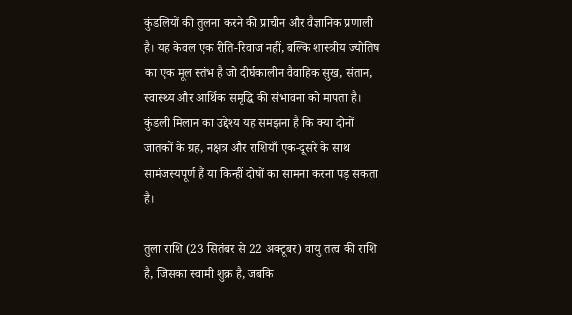कुंडलियों की तुलना करने की प्राचीन और वैज्ञानिक प्रणाली है। यह केवल एक रीति-रिवाज नहीं, बल्कि शास्त्रीय ज्योतिष का एक मूल स्तंभ है जो दीर्घकालीन वैवाहिक सुख, संतान, स्वास्थ्य और आर्थिक समृद्धि की संभावना को मापता है। कुंडली मिलान का उद्देश्य यह समझना है कि क्या दोनों जातकों के ग्रह, नक्षत्र और राशियाँ एक-दूसरे के साथ सामंजस्यपूर्ण हैं या किन्हीं दोषों का सामना करना पड़ सकता है।

तुला राशि (23 सितंबर से 22 अक्टूबर) वायु तत्व की राशि है, जिसका स्वामी शुक्र है, जबकि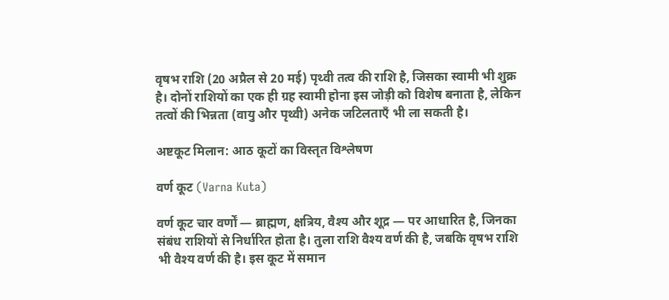वृषभ राशि (20 अप्रैल से 20 मई) पृथ्वी तत्व की राशि है, जिसका स्वामी भी शुक्र है। दोनों राशियों का एक ही ग्रह स्वामी होना इस जोड़ी को विशेष बनाता है, लेकिन तत्वों की भिन्नता (वायु और पृथ्वी) अनेक जटिलताएँ भी ला सकती है।

अष्टकूट मिलान: आठ कूटों का विस्तृत विश्लेषण

वर्ण कूट (Varna Kuta)

वर्ण कूट चार वर्णों — ब्राह्मण, क्षत्रिय, वैश्य और शूद्र — पर आधारित है, जिनका संबंध राशियों से निर्धारित होता है। तुला राशि वैश्य वर्ण की है, जबकि वृषभ राशि भी वैश्य वर्ण की है। इस कूट में समान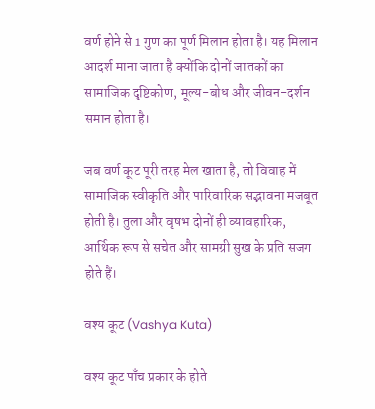वर्ण होने से 1 गुण का पूर्ण मिलान होता है। यह मिलान आदर्श माना जाता है क्योंकि दोनों जातकों का सामाजिक दृष्टिकोण, मूल्य-बोध और जीवन-दर्शन समान होता है।

जब वर्ण कूट पूरी तरह मेल खाता है, तो विवाह में सामाजिक स्वीकृति और पारिवारिक सद्भावना मजबूत होती है। तुला और वृषभ दोनों ही व्यावहारिक, आर्थिक रूप से सचेत और सामग्री सुख के प्रति सजग होते हैं।

वश्य कूट (Vashya Kuta)

वश्य कूट पाँच प्रकार के होते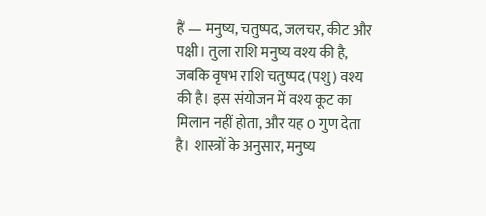हैं — मनुष्य, चतुष्पद, जलचर, कीट और पक्षी। तुला राशि मनुष्य वश्य की है, जबकि वृषभ राशि चतुष्पद (पशु) वश्य की है। इस संयोजन में वश्य कूट का मिलान नहीं होता, और यह 0 गुण देता है। शास्त्रों के अनुसार, मनुष्य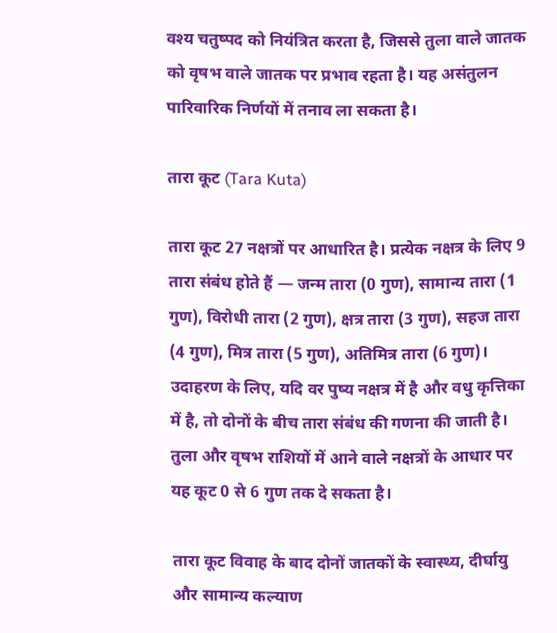वश्य चतुष्पद को नियंत्रित करता है, जिससे तुला वाले जातक को वृषभ वाले जातक पर प्रभाव रहता है। यह असंतुलन पारिवारिक निर्णयों में तनाव ला सकता है।

तारा कूट (Tara Kuta)

तारा कूट 27 नक्षत्रों पर आधारित है। प्रत्येक नक्षत्र के लिए 9 तारा संबंध होते हैं — जन्म तारा (0 गुण), सामान्य तारा (1 गुण), विरोधी तारा (2 गुण), क्षत्र तारा (3 गुण), सहज तारा (4 गुण), मित्र तारा (5 गुण), अतिमित्र तारा (6 गुण)। उदाहरण के लिए, यदि वर पुष्य नक्षत्र में है और वधु कृत्तिका में है, तो दोनों के बीच तारा संबंध की गणना की जाती है। तुला और वृषभ राशियों में आने वाले नक्षत्रों के आधार पर यह कूट 0 से 6 गुण तक दे सकता है।

तारा कूट विवाह के बाद दोनों जातकों के स्वास्थ्य, दीर्घायु और सामान्य कल्याण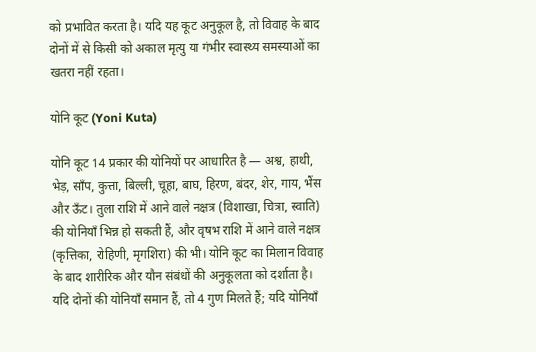को प्रभावित करता है। यदि यह कूट अनुकूल है, तो विवाह के बाद दोनों में से किसी को अकाल मृत्यु या गंभीर स्वास्थ्य समस्याओं का खतरा नहीं रहता।

योनि कूट (Yoni Kuta)

योनि कूट 14 प्रकार की योनियों पर आधारित है — अश्व, हाथी, भेड़, साँप, कुत्ता, बिल्ली, चूहा, बाघ, हिरण, बंदर, शेर, गाय, भैंस और ऊँट। तुला राशि में आने वाले नक्षत्र (विशाखा, चित्रा, स्वाति) की योनियाँ भिन्न हो सकती हैं, और वृषभ राशि में आने वाले नक्षत्र (कृत्तिका, रोहिणी, मृगशिरा) की भी। योनि कूट का मिलान विवाह के बाद शारीरिक और यौन संबंधों की अनुकूलता को दर्शाता है। यदि दोनों की योनियाँ समान हैं, तो 4 गुण मिलते हैं; यदि योनियाँ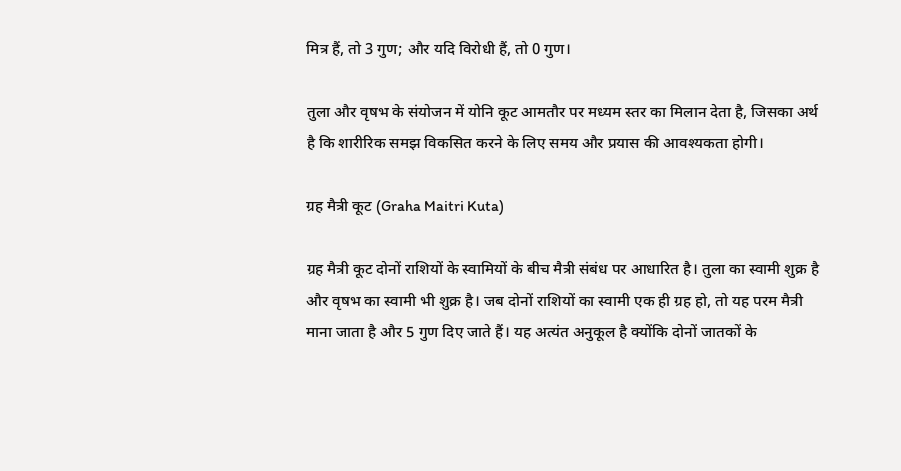मित्र हैं, तो 3 गुण; और यदि विरोधी हैं, तो 0 गुण।

तुला और वृषभ के संयोजन में योनि कूट आमतौर पर मध्यम स्तर का मिलान देता है, जिसका अर्थ है कि शारीरिक समझ विकसित करने के लिए समय और प्रयास की आवश्यकता होगी।

ग्रह मैत्री कूट (Graha Maitri Kuta)

ग्रह मैत्री कूट दोनों राशियों के स्वामियों के बीच मैत्री संबंध पर आधारित है। तुला का स्वामी शुक्र है और वृषभ का स्वामी भी शुक्र है। जब दोनों राशियों का स्वामी एक ही ग्रह हो, तो यह परम मैत्री माना जाता है और 5 गुण दिए जाते हैं। यह अत्यंत अनुकूल है क्योंकि दोनों जातकों के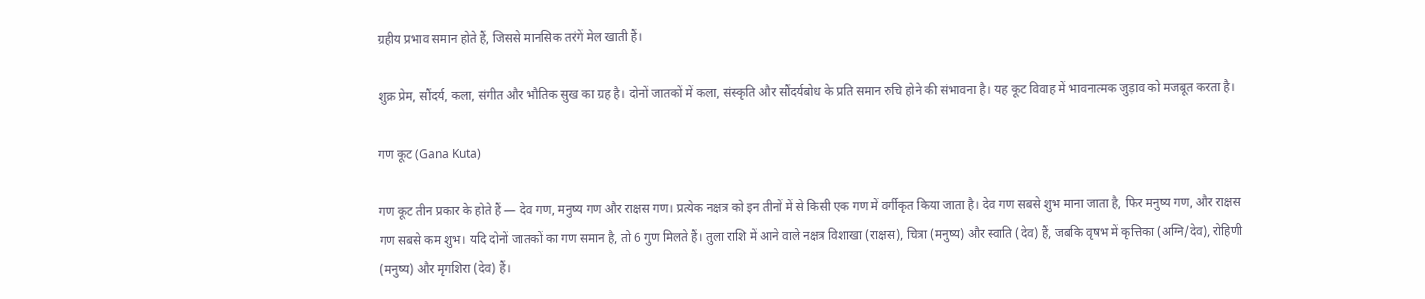ग्रहीय प्रभाव समान होते हैं, जिससे मानसिक तरंगें मेल खाती हैं।

शुक्र प्रेम, सौंदर्य, कला, संगीत और भौतिक सुख का ग्रह है। दोनों जातकों में कला, संस्कृति और सौंदर्यबोध के प्रति समान रुचि होने की संभावना है। यह कूट विवाह में भावनात्मक जुड़ाव को मजबूत करता है।

गण कूट (Gana Kuta)

गण कूट तीन प्रकार के होते हैं — देव गण, मनुष्य गण और राक्षस गण। प्रत्येक नक्षत्र को इन तीनों में से किसी एक गण में वर्गीकृत किया जाता है। देव गण सबसे शुभ माना जाता है, फिर मनुष्य गण, और राक्षस गण सबसे कम शुभ। यदि दोनों जातकों का गण समान है, तो 6 गुण मिलते हैं। तुला राशि में आने वाले नक्षत्र विशाखा (राक्षस), चित्रा (मनुष्य) और स्वाति (देव) हैं, जबकि वृषभ में कृत्तिका (अग्नि/देव), रोहिणी (मनुष्य) और मृगशिरा (देव) हैं।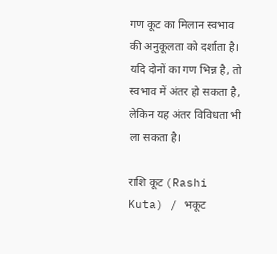गण कूट का मिलान स्वभाव की अनुकूलता को दर्शाता है। यदि दोनों का गण भिन्न है, तो स्वभाव में अंतर हो सकता है, लेकिन यह अंतर विविधता भी ला सकता है।

राशि कूट (Rashi Kuta) / भकूट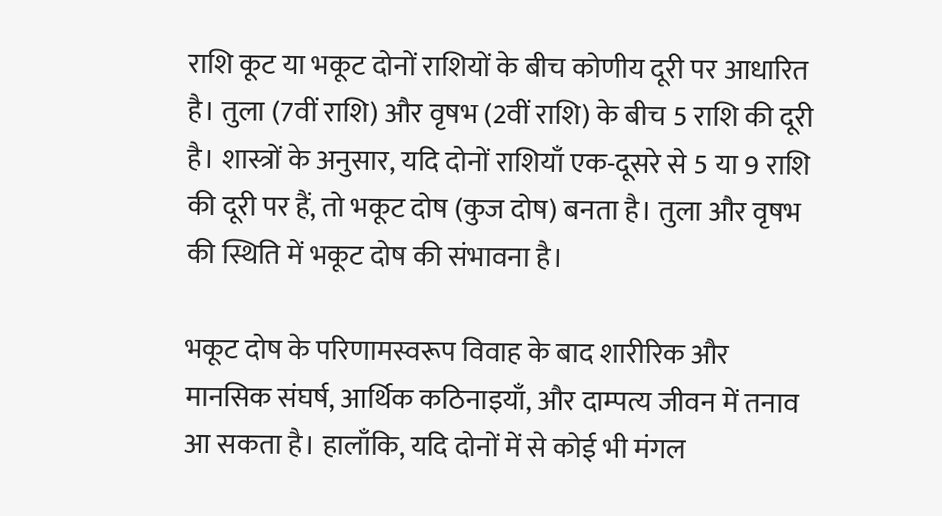राशि कूट या भकूट दोनों राशियों के बीच कोणीय दूरी पर आधारित है। तुला (7वीं राशि) और वृषभ (2वीं राशि) के बीच 5 राशि की दूरी है। शास्त्रों के अनुसार, यदि दोनों राशियाँ एक-दूसरे से 5 या 9 राशि की दूरी पर हैं, तो भकूट दोष (कुज दोष) बनता है। तुला और वृषभ की स्थिति में भकूट दोष की संभावना है।

भकूट दोष के परिणामस्वरूप विवाह के बाद शारीरिक और मानसिक संघर्ष, आर्थिक कठिनाइयाँ, और दाम्पत्य जीवन में तनाव आ सकता है। हालाँकि, यदि दोनों में से कोई भी मंगल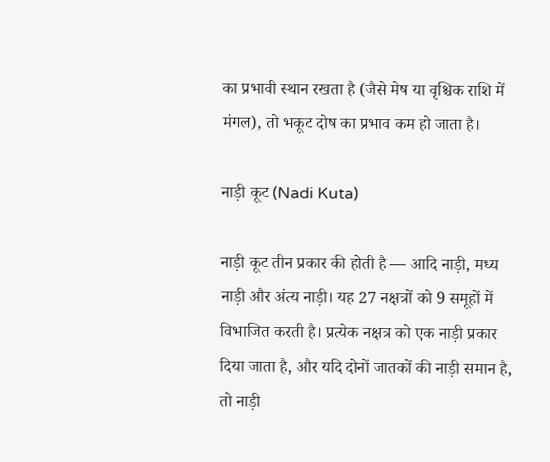का प्रभावी स्थान रखता है (जैसे मेष या वृश्चिक राशि में मंगल), तो भकूट दोष का प्रभाव कम हो जाता है।

नाड़ी कूट (Nadi Kuta)

नाड़ी कूट तीन प्रकार की होती है — आदि नाड़ी, मध्य नाड़ी और अंत्य नाड़ी। यह 27 नक्षत्रों को 9 समूहों में विभाजित करती है। प्रत्येक नक्षत्र को एक नाड़ी प्रकार दिया जाता है, और यदि दोनों जातकों की नाड़ी समान है, तो नाड़ी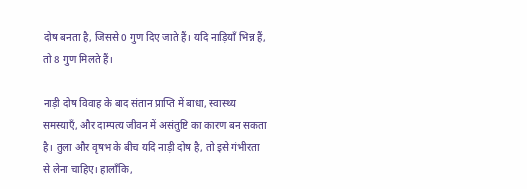दोष बनता है, जिससे 0 गुण दिए जाते हैं। यदि नाड़ियाँ भिन्न हैं, तो 8 गुण मिलते हैं।

नाड़ी दोष विवाह के बाद संतान प्राप्ति में बाधा, स्वास्थ्य समस्याएँ, और दाम्पत्य जीवन में असंतुष्टि का कारण बन सकता है। तुला और वृषभ के बीच यदि नाड़ी दोष है, तो इसे गंभीरता से लेना चाहिए। हालाँकि,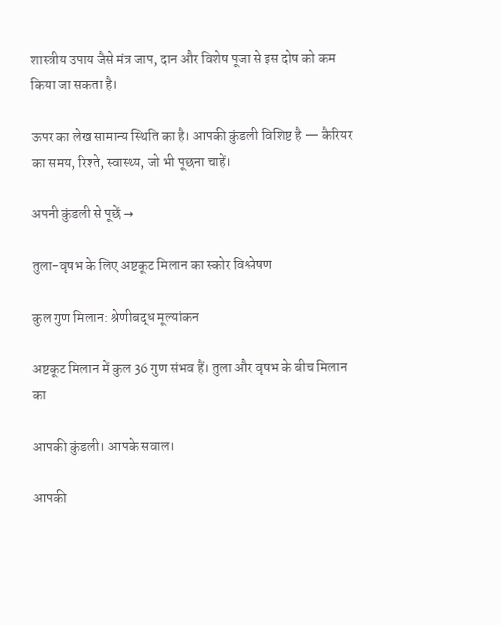शास्त्रीय उपाय जैसे मंत्र जाप, दान और विशेष पूजा से इस दोष को कम किया जा सकता है।

ऊपर का लेख सामान्य स्थिति का है। आपकी कुंडली विशिष्ट है — कैरियर का समय, रिश्ते, स्वास्थ्य, जो भी पूछना चाहें।

अपनी कुंडली से पूछें →

तुला-वृषभ के लिए अष्टकूट मिलान का स्कोर विश्लेषण

कुल गुण मिलान: श्रेणीबद्ध मूल्यांकन

अष्टकूट मिलान में कुल 36 गुण संभव हैं। तुला और वृषभ के बीच मिलान का

आपकी कुंडली। आपके सवाल।

आपकी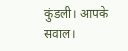कुंडली। आपके सवाल।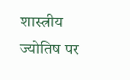शास्त्रीय ज्योतिष पर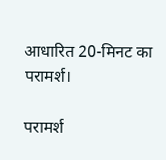आधारित 20-मिनट का परामर्श।

परामर्श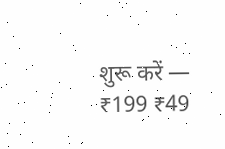शुरू करें — ₹199 ₹49